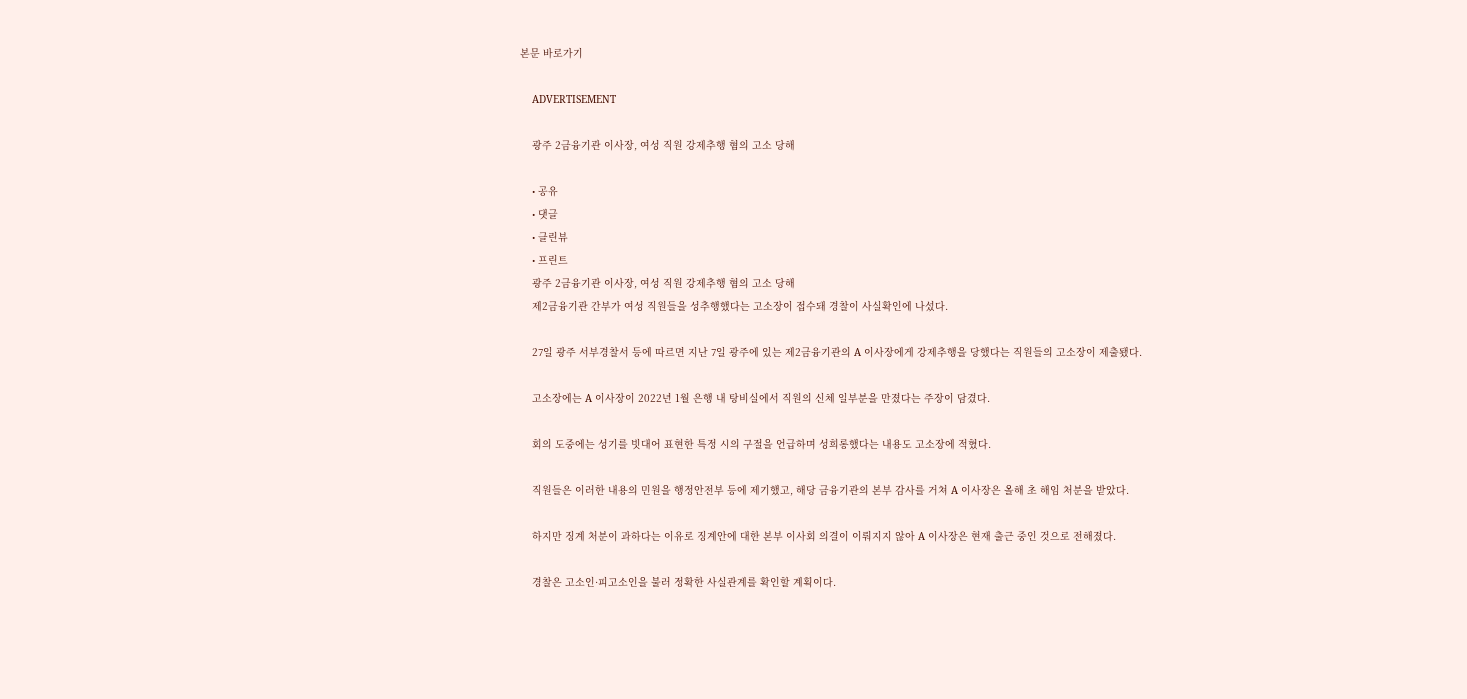본문 바로가기

    ADVERTISEMENT

    광주 2금융기관 이사장, 여성 직원 강제추행 혐의 고소 당해

    • 공유
    • 댓글
    • 클린뷰
    • 프린트
    광주 2금융기관 이사장, 여성 직원 강제추행 혐의 고소 당해
    제2금융기관 간부가 여성 직원들을 성추행했다는 고소장이 접수돼 경찰이 사실확인에 나섰다.

    27일 광주 서부경찰서 등에 따르면 지난 7일 광주에 있는 제2금융기관의 A 이사장에게 강제추행을 당했다는 직원들의 고소장이 제출됐다.

    고소장에는 A 이사장이 2022년 1월 은행 내 탕비실에서 직원의 신체 일부분을 만졌다는 주장이 담겼다.

    회의 도중에는 성기를 빗대어 표현한 특정 시의 구절을 언급하며 성희롱했다는 내용도 고소장에 적혔다.

    직원들은 이러한 내용의 민원을 행정안전부 등에 제기했고, 해당 금융기관의 본부 감사를 거쳐 A 이사장은 올해 초 해임 처분을 받았다.

    하지만 징계 처분이 과하다는 이유로 징계안에 대한 본부 이사회 의결이 이뤄지지 않아 A 이사장은 현재 출근 중인 것으로 전해졌다.

    경찰은 고소인·피고소인을 불러 정확한 사실관계를 확인할 계획이다.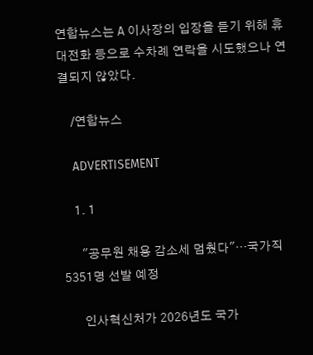연합뉴스는 A 이사장의 입장을 듣기 위해 휴대전화 등으로 수차례 연락을 시도했으나 연결되지 않았다.

    /연합뉴스

    ADVERTISEMENT

    1. 1

      "공무원 채용 감소세 멈췄다"…국가직 5351명 선발 예정

      인사혁신처가 2026년도 국가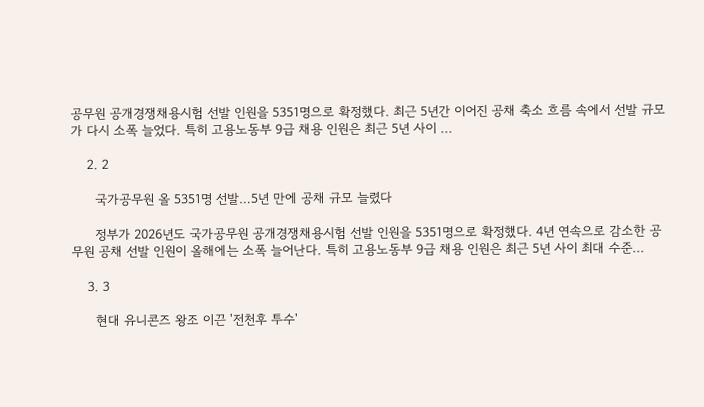공무원 공개경쟁채용시험 선발 인원을 5351명으로 확정했다. 최근 5년간 이어진 공채 축소 흐름 속에서 선발 규모가 다시 소폭 늘었다. 특히 고용노동부 9급 채용 인원은 최근 5년 사이 ...

    2. 2

      국가공무원 올 5351명 선발…5년 만에 공채 규모 늘렸다

      정부가 2026년도 국가공무원 공개경쟁채용시험 선발 인원을 5351명으로 확정했다. 4년 연속으로 감소한 공무원 공채 선발 인원이 올해에는 소폭 늘어난다. 특히 고용노동부 9급 채용 인원은 최근 5년 사이 최대 수준...

    3. 3

      현대 유니콘즈 왕조 이끈 '전천후 투수'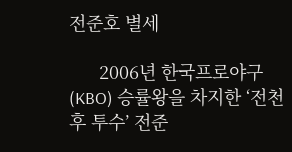전준호 별세

      2006년 한국프로야구(KBO) 승률왕을 차지한 ‘전천후 투수’ 전준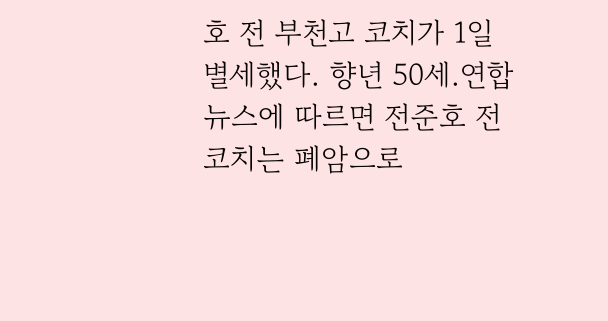호 전 부천고 코치가 1일 별세했다. 향년 50세.연합뉴스에 따르면 전준호 전 코치는 폐암으로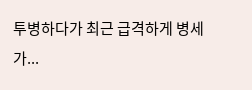투병하다가 최근 급격하게 병세가...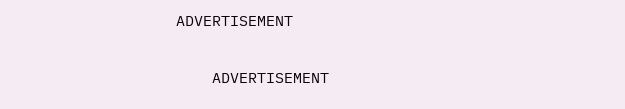ADVERTISEMENT

    ADVERTISEMENT